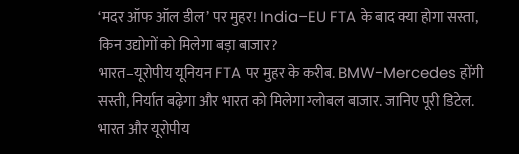‘मदर ऑफ ऑल डील’ पर मुहर! India–EU FTA के बाद क्या होगा सस्ता, किन उद्योगों को मिलेगा बड़ा बाजार?
भारत–यूरोपीय यूनियन FTA पर मुहर के करीब. BMW-Mercedes होंगी सस्ती, निर्यात बढ़ेगा और भारत को मिलेगा ग्लोबल बाजार. जानिए पूरी डिटेल.
भारत और यूरोपीय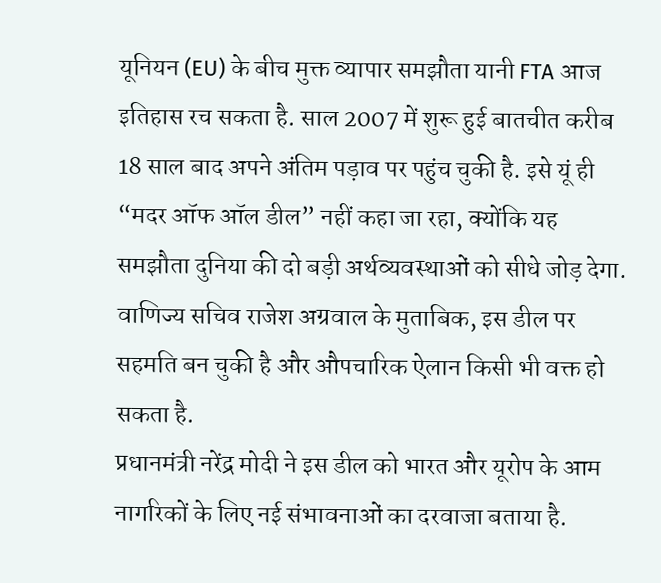यूनियन (EU) के बीच मुक्त व्यापार समझौता यानी FTA आज इतिहास रच सकता है. साल 2007 में शुरू हुई बातचीत करीब 18 साल बाद अपने अंतिम पड़ाव पर पहुंच चुकी है. इसे यूं ही “मदर ऑफ ऑल डील” नहीं कहा जा रहा, क्योंकि यह समझौता दुनिया की दो बड़ी अर्थव्यवस्थाओं को सीधे जोड़ देगा. वाणिज्य सचिव राजेश अग्रवाल के मुताबिक, इस डील पर सहमति बन चुकी है और औपचारिक ऐलान किसी भी वक्त हो सकता है.
प्रधानमंत्री नरेंद्र मोदी ने इस डील को भारत और यूरोप के आम नागरिकों के लिए नई संभावनाओं का दरवाजा बताया है.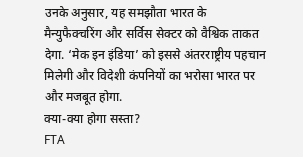उनके अनुसार, यह समझौता भारत के मैन्युफैक्चरिंग और सर्विस सेक्टर को वैश्विक ताकत देगा. ‘मेक इन इंडिया’ को इससे अंतरराष्ट्रीय पहचान मिलेगी और विदेशी कंपनियों का भरोसा भारत पर और मजबूत होगा.
क्या-क्या होगा सस्ता?
FTA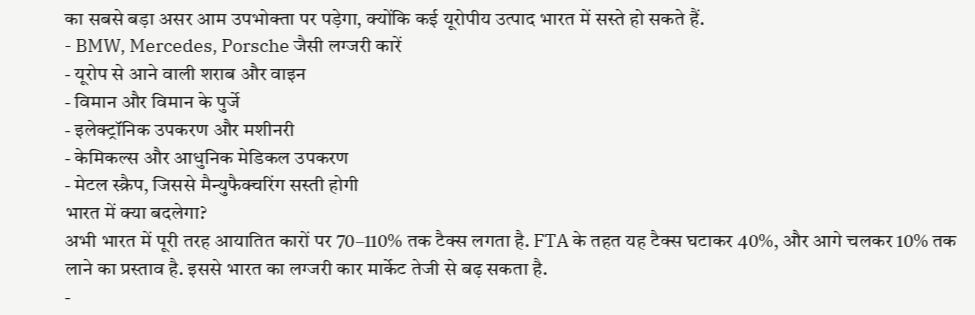का सबसे बड़ा असर आम उपभोक्ता पर पड़ेगा, क्योंकि कई यूरोपीय उत्पाद भारत में सस्ते हो सकते हैं.
- BMW, Mercedes, Porsche जैसी लग्जरी कारें
- यूरोप से आने वाली शराब और वाइन
- विमान और विमान के पुर्जे
- इलेक्ट्रॉनिक उपकरण और मशीनरी
- केमिकल्स और आधुनिक मेडिकल उपकरण
- मेटल स्क्रैप, जिससे मैन्युफैक्चरिंग सस्ती होगी
भारत में क्या बदलेगा?
अभी भारत में पूरी तरह आयातित कारों पर 70–110% तक टैक्स लगता है. FTA के तहत यह टैक्स घटाकर 40%, और आगे चलकर 10% तक लाने का प्रस्ताव है. इससे भारत का लग्जरी कार मार्केट तेजी से बढ़ सकता है.
-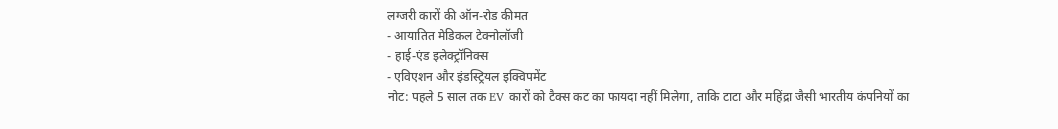लग्जरी कारों की ऑन-रोड कीमत
- आयातित मेडिकल टेक्नोलॉजी
- हाई-एंड इलेक्ट्रॉनिक्स
- एविएशन और इंडस्ट्रियल इक्विपमेंट
नोट: पहले 5 साल तक EV कारों को टैक्स कट का फायदा नहीं मिलेगा, ताकि टाटा और महिंद्रा जैसी भारतीय कंपनियों का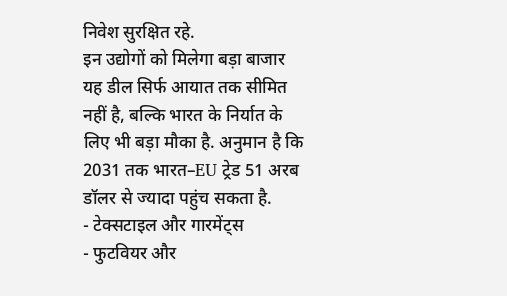निवेश सुरक्षित रहे.
इन उद्योगों को मिलेगा बड़ा बाजार
यह डील सिर्फ आयात तक सीमित नहीं है, बल्कि भारत के निर्यात के लिए भी बड़ा मौका है. अनुमान है कि 2031 तक भारत–EU ट्रेड 51 अरब डॉलर से ज्यादा पहुंच सकता है.
- टेक्सटाइल और गारमेंट्स
- फुटवियर और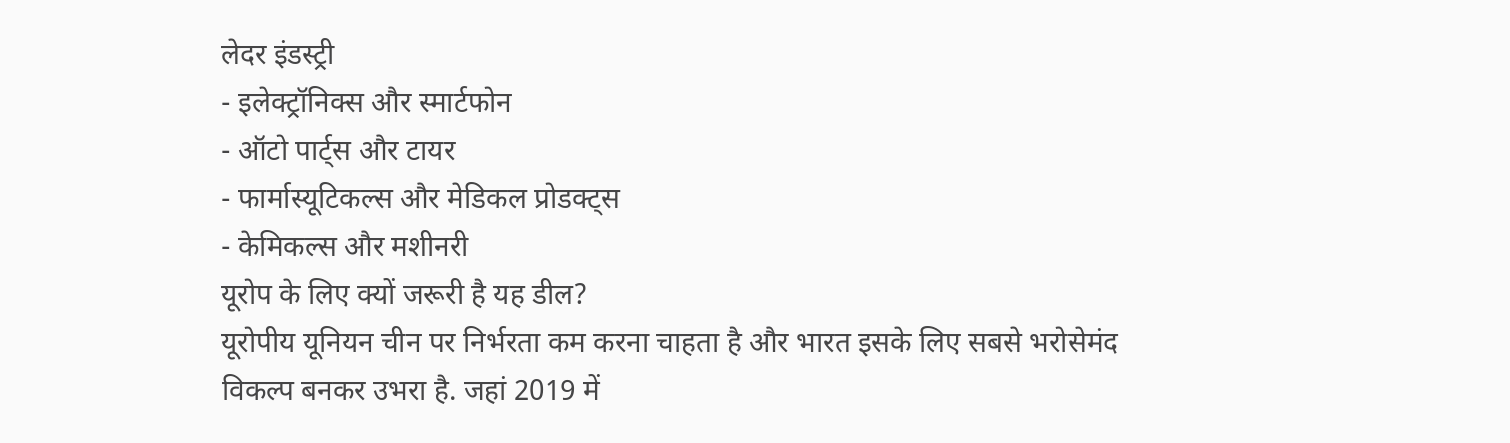लेदर इंडस्ट्री
- इलेक्ट्रॉनिक्स और स्मार्टफोन
- ऑटो पार्ट्स और टायर
- फार्मास्यूटिकल्स और मेडिकल प्रोडक्ट्स
- केमिकल्स और मशीनरी
यूरोप के लिए क्यों जरूरी है यह डील?
यूरोपीय यूनियन चीन पर निर्भरता कम करना चाहता है और भारत इसके लिए सबसे भरोसेमंद विकल्प बनकर उभरा है. जहां 2019 में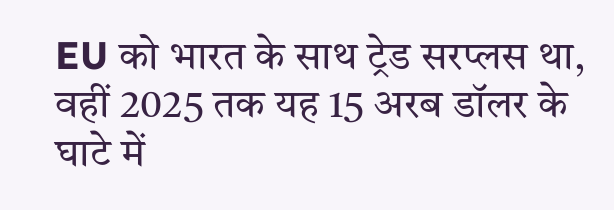EU को भारत के साथ ट्रेड सरप्लस था, वहीं 2025 तक यह 15 अरब डॉलर के घाटे में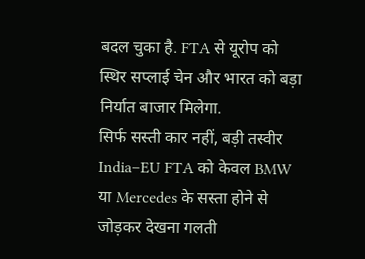बदल चुका है. FTA से यूरोप को स्थिर सप्लाई चेन और भारत को बड़ा निर्यात बाजार मिलेगा.
सिर्फ सस्ती कार नहीं, बड़ी तस्वीर
India–EU FTA को केवल BMW या Mercedes के सस्ता होने से जोड़कर देखना गलती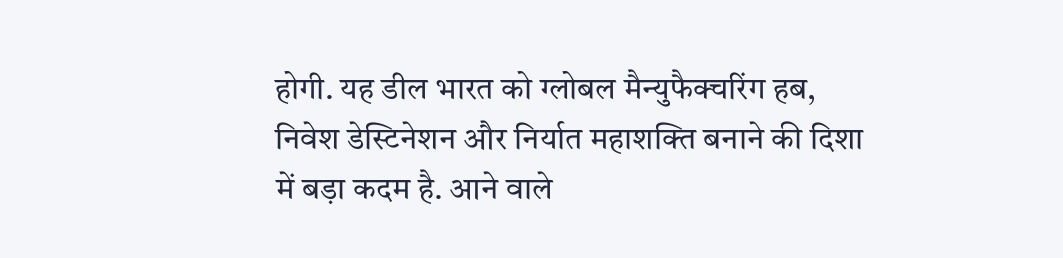होगी. यह डील भारत को ग्लोबल मैन्युफैक्चरिंग हब, निवेश डेस्टिनेशन और निर्यात महाशक्ति बनाने की दिशा में बड़ा कदम है. आने वाले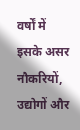वर्षों में इसके असर नौकरियों, उद्योगों और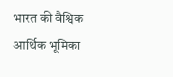भारत की वैश्विक आर्थिक भूमिका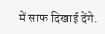में साफ दिखाई देंगे.